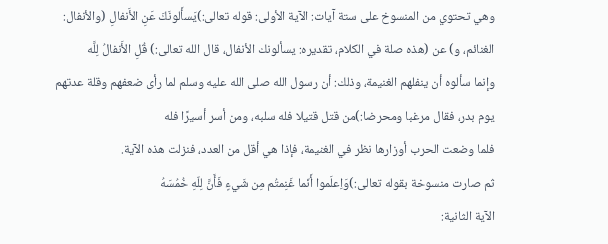وهي تحتوي من المنسوخ على ستة آيات: الآية الأولى: قوله تعالى:)يَسأَلونَكَ عَنِ الأَنفالِ (والأنفال: الغنائم، و) عن (هذه صلة في الكلام، تقديره: يسألونك الأنفال، قال الله تعالى:) قُلِ الأَنفالُ لِلَّه
وإنما سألوه أن ينفلهم الغنيمة، وذلك: أن رسول الله صلى الله عليه وسلم لما رأى ضعفهم وقلة عدتهم يوم بدر، فقال مرغبا ومحرضا:)من قتل قتيلا فله سلبه، ومن أسر أسيرًا فله
فلما وضعت الحرب أوزارها نظر في الغنيمة، فإذا هي أقل من العدد، فنزلت هذه الآية.
ثم صارت منسوخة بقوله تعالى:)وَاِعلَموا أَنّما غَنِمتُم مِن شَيءٍ فَأَنَّ لِلّهِ خُمُسَهُ
الآية الثانية: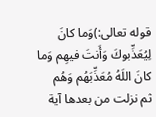قوله تعالى:)وَما كانَ لِيُعَذِّبوكَ وَأَنتَ فيهِم وَما كانَ اللَهُ مُعَذِّبَهُم وَهُم
ثم نزلت من بعدها آية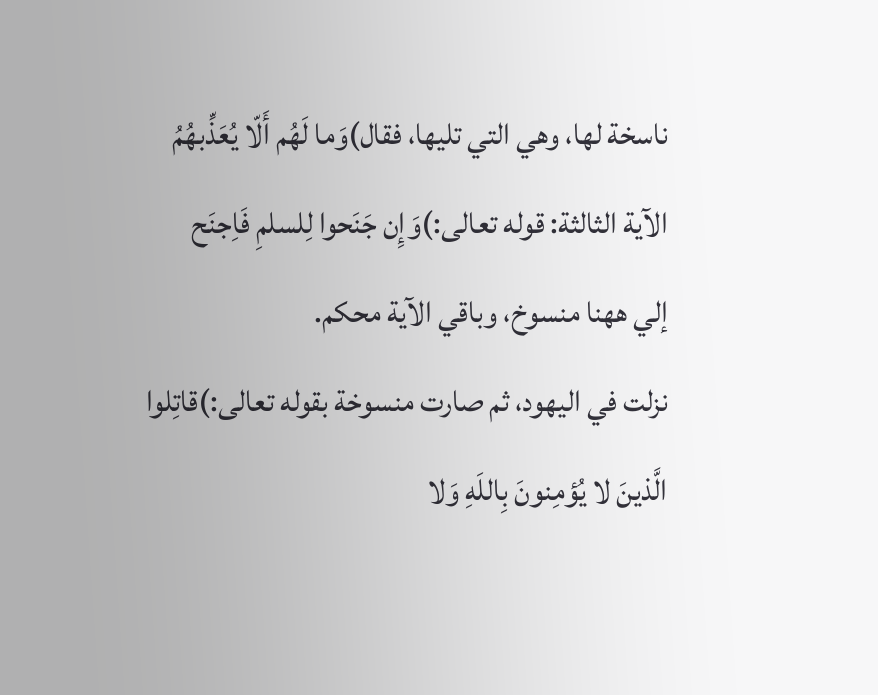ناسخة لها، وهي التي تليها، فقال)وَما لَهُم أَلّا يُعَذِّبهُمُ
الآية الثالثة: قوله تعالى:)وَإِن جَنَحوا لِلسلمِ فَاِجنَح
إلي ههنا منسوخ، وباقي الآية محكم.
نزلت في اليهود، ثم صارت منسوخة بقوله تعالى:)قاتِلوا الَّذينَ لا يُؤمِنونَ بِاللَهِ وَلا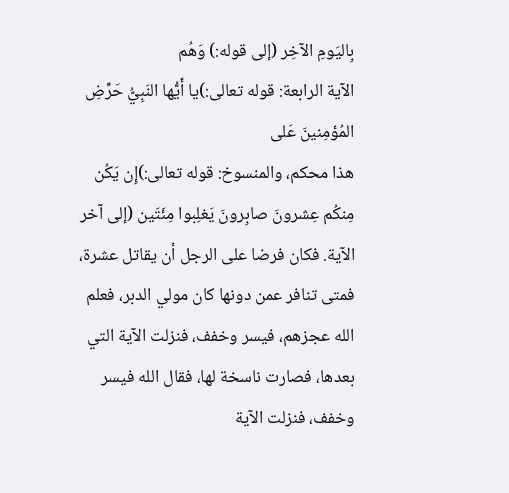بِاليَومِ الآخِر (إلى قوله:) وَهُم
الآية الرابعة: قوله تعالى:)يا أَيُّها النَبِيُّ حَرِّضِ المُؤمِنينَ عَلى
هذا محكم، والمنسوخ: قوله تعالى:)إِن يَكُن مِنكُم عِشرونَ صابِرونَ يَغلِبوا مِئَتَين (إلى آخر الآية. فكان فرضا على الرجل أن يقاتل عشرة، فمتى تنافر عمن دونها كان مولي الدبر، فعلم الله عجزهم، فيسر وخفف، فنزلت الآية التي بعدها، فصارت ناسخة لها، فقال الله فيسر وخفف، فنزلت الآية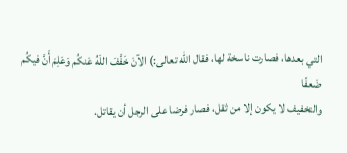التي بعدها، فصارت ناسخة لها، فقال الله تعالى:) الآنَ خَفَّفَ اللَهُ عَنكُم وَعَلِمَ أَنَّ فيكُم ضَعفًا
والتخفيف لا يكون إلا من ثقل، فصار فرضا على الرجل أن يقاتل.